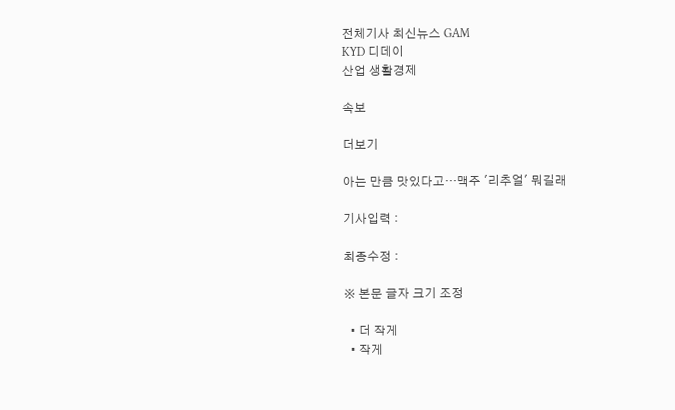전체기사 최신뉴스 GAM
KYD 디데이
산업 생활경제

속보

더보기

아는 만큼 맛있다고…맥주 '리추얼' 뭐길래

기사입력 :

최종수정 :

※ 본문 글자 크기 조정

  • 더 작게
  • 작게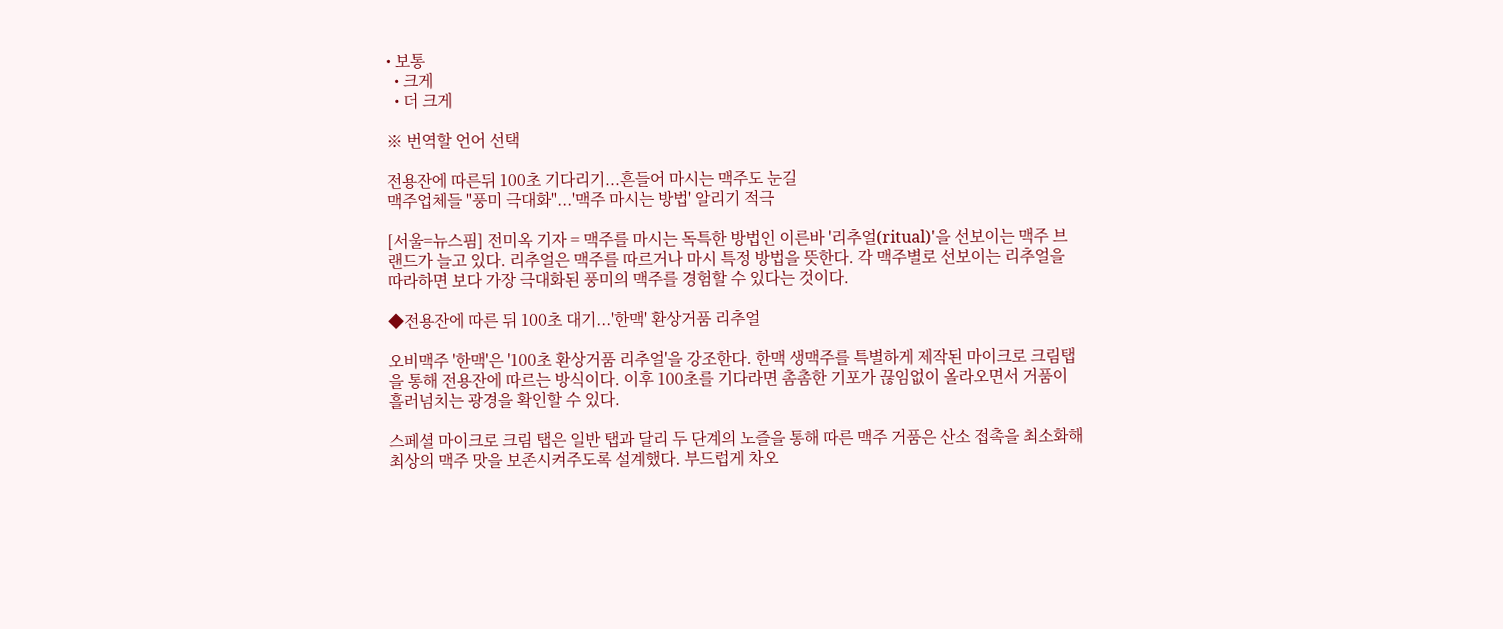• 보통
  • 크게
  • 더 크게

※ 번역할 언어 선택

전용잔에 따른뒤 100초 기다리기...흔들어 마시는 맥주도 눈길
맥주업체들 "풍미 극대화"...'맥주 마시는 방법' 알리기 적극

[서울=뉴스핌] 전미옥 기자 = 맥주를 마시는 독특한 방법인 이른바 '리추얼(ritual)'을 선보이는 맥주 브랜드가 늘고 있다. 리추얼은 맥주를 따르거나 마시 특정 방법을 뜻한다. 각 맥주별로 선보이는 리추얼을 따라하면 보다 가장 극대화된 풍미의 맥주를 경험할 수 있다는 것이다.

◆전용잔에 따른 뒤 100초 대기...'한맥' 환상거품 리추얼

오비맥주 '한맥'은 '100초 환상거품 리추얼'을 강조한다. 한맥 생맥주를 특별하게 제작된 마이크로 크림탭을 통해 전용잔에 따르는 방식이다. 이후 100초를 기다라면 촘촘한 기포가 끊임없이 올라오면서 거품이 흘러넘치는 광경을 확인할 수 있다.

스페셜 마이크로 크림 탭은 일반 탭과 달리 두 단계의 노즐을 통해 따른 맥주 거품은 산소 접촉을 최소화해 최상의 맥주 맛을 보존시켜주도록 설계했다. 부드럽게 차오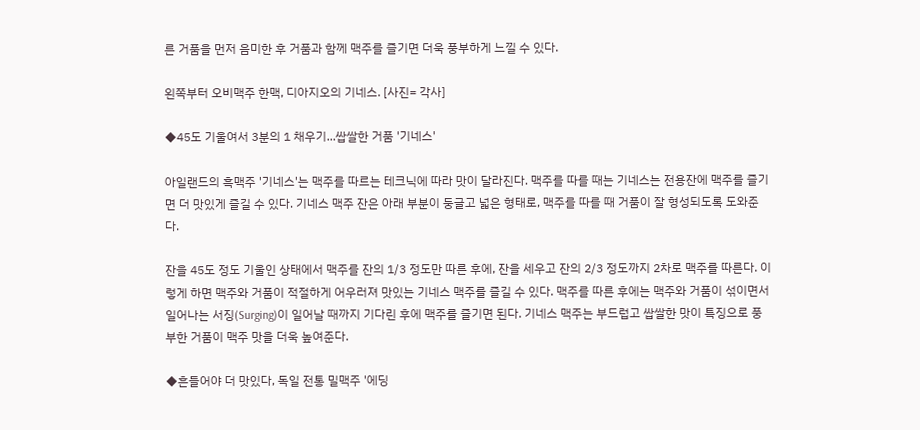른 거품을 먼저 음미한 후 거품과 함께 맥주를 즐기면 더욱 풍부하게 느낄 수 있다.

왼쪽부터 오비맥주 한맥, 디아지오의 기네스. [사진= 각사]

◆45도 기울여서 3분의 1 채우기...쌉쌀한 거품 '기네스'

아일랜드의 흑맥주 '기네스'는 맥주를 따르는 테크닉에 따라 맛이 달라진다. 맥주를 따를 때는 기네스는 전용잔에 맥주를 즐기면 더 맛있게 즐길 수 있다. 기네스 맥주 잔은 아래 부분이 둥글고 넓은 형태로, 맥주를 따를 때 거품이 잘 형성되도록 도와준다.

잔을 45도 정도 기울인 상태에서 맥주를 잔의 1/3 정도만 따른 후에, 잔을 세우고 잔의 2/3 정도까지 2차로 맥주를 따른다. 이렇게 하면 맥주와 거품이 적절하게 어우러져 맛있는 기네스 맥주를 즐길 수 있다. 맥주를 따른 후에는 맥주와 거품이 섞이면서 일어나는 서징(Surging)이 일어날 때까지 기다린 후에 맥주를 즐기면 된다. 기네스 맥주는 부드럽고 쌉쌀한 맛이 특징으로 풍부한 거품이 맥주 맛을 더욱 높여준다.

◆흔들어야 더 맛있다, 독일 전통 밀맥주 '에딩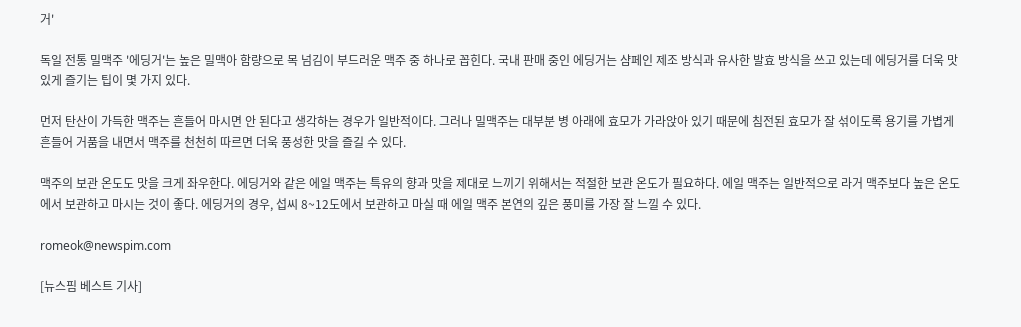거'

독일 전통 밀맥주 '에딩거'는 높은 밀맥아 함량으로 목 넘김이 부드러운 맥주 중 하나로 꼽힌다. 국내 판매 중인 에딩거는 샴페인 제조 방식과 유사한 발효 방식을 쓰고 있는데 에딩거를 더욱 맛있게 즐기는 팁이 몇 가지 있다.

먼저 탄산이 가득한 맥주는 흔들어 마시면 안 된다고 생각하는 경우가 일반적이다. 그러나 밀맥주는 대부분 병 아래에 효모가 가라앉아 있기 때문에 침전된 효모가 잘 섞이도록 용기를 가볍게 흔들어 거품을 내면서 맥주를 천천히 따르면 더욱 풍성한 맛을 즐길 수 있다.

맥주의 보관 온도도 맛을 크게 좌우한다. 에딩거와 같은 에일 맥주는 특유의 향과 맛을 제대로 느끼기 위해서는 적절한 보관 온도가 필요하다. 에일 맥주는 일반적으로 라거 맥주보다 높은 온도에서 보관하고 마시는 것이 좋다. 에딩거의 경우, 섭씨 8~12도에서 보관하고 마실 때 에일 맥주 본연의 깊은 풍미를 가장 잘 느낄 수 있다.

romeok@newspim.com

[뉴스핌 베스트 기사]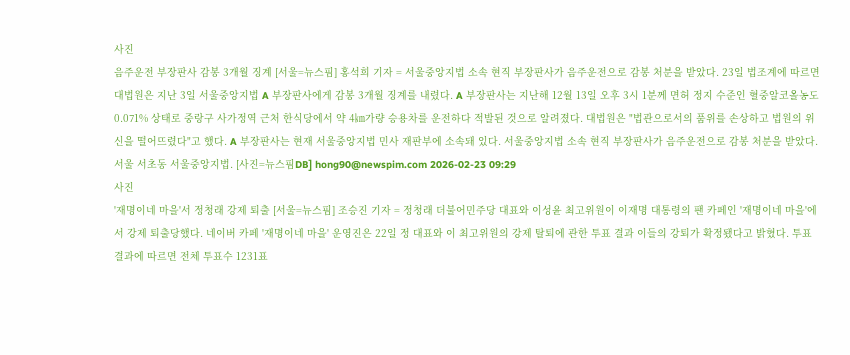사진
음주운전 부장판사 감봉 3개월 징계 [서울=뉴스핌] 홍석희 기자 = 서울중앙지법 소속 현직 부장판사가 음주운전으로 감봉 처분을 받았다. 23일 법조계에 따르면 대법원은 지난 3일 서울중앙지법 A 부장판사에게 감봉 3개월 징계를 내렸다. A 부장판사는 지난해 12월 13일 오후 3시 1분께 면허 정지 수준인 혈중알코올농도 0.071% 상태로 중랑구 사가정역 근처 한식당에서 약 4㎞가량 승용차를 운전하다 적발된 것으로 알려졌다. 대법원은 "법관으로서의 품위를 손상하고 법원의 위신을 떨어뜨렸다"고 했다. A 부장판사는 현재 서울중앙지법 민사 재판부에 소속돼 있다. 서울중앙지법 소속 현직 부장판사가 음주운전으로 감봉 처분을 받았다. 서울 서초동 서울중앙지법. [사진=뉴스핌DB] hong90@newspim.com 2026-02-23 09:29
사진
'재명이네 마을'서 정청래 강제 퇴출 [서울=뉴스핌] 조승진 기자 = 정청래 더불어민주당 대표와 이성윤 최고위원이 이재명 대통령의 팬 카페인 '재명이네 마을'에서 강제 퇴출당했다. 네이버 카페 '재명이네 마을' 운영진은 22일 정 대표와 이 최고위원의 강제 탈퇴에 관한 투표 결과 이들의 강퇴가 확정됐다고 밝혔다. 투표 결과에 따르면 전체 투표수 1231표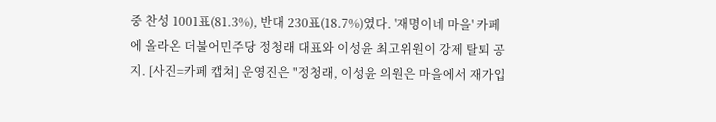중 찬성 1001표(81.3%), 반대 230표(18.7%)였다. '재명이네 마을' 카페에 올라온 더불어민주당 정청래 대표와 이성윤 최고위원이 강제 탈퇴 공지. [사진=카페 캡쳐] 운영진은 "정청래, 이성윤 의원은 마을에서 재가입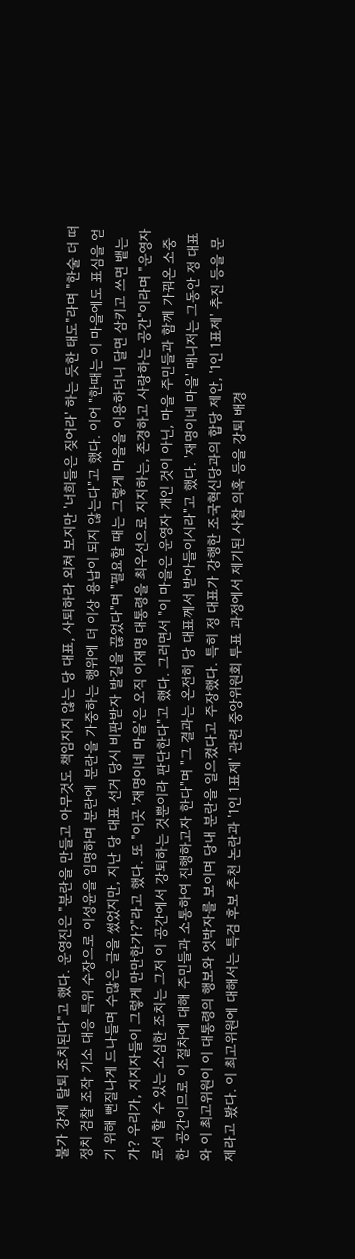불가 강제 탈퇴 조치된다"고 했다. 운영진은 "분란을 만들고 아무것도 책임지지 않는 당 대표, 사퇴하라 외쳐 보지만 '너희들은 짖어라' 하는 듯한 태도"라며 "한술 더 떠 정치 검찰 조작 기소 대응 특위 수장으로 이성윤을 임명하며 분란에 분란을 가중하는 행위에 더 이상 용납이 되지 않는다"고 했다. 이어 "한때는 이 마을에도 표심을 얻기 위해 뻔질나게 드나들며 수많은 글을 썼었지만, 지난 당 대표 선거 당시 비판받자 발길을 끊었다"며 "필요할 때는 그렇게 마을을 이용하더니 달면 삼키고 쓰면 뱉는가? 우리가, 지지자들이 그렇게 만만한가?"라고 했다. 또 "이곳 '재명이네 마을'은 오직 이재명 대통령을 최우선으로 지지하는, 존경하고 사랑하는 공간"이라며 "운영자로서 할 수 있는 소심한 조치는 그저 이 공간에서 강퇴하는 것뿐이라 판단한다"고 했다. 그러면서 "이 마을은 운영자 개인 것이 아닌, 마을 주민들과 함께 가꿔온 소중한 공간이므로 이 절차에 대해 주민들과 소통하여 진행하고자 한다"며 "그 결과는 온전히 당 대표께서 받아들이시라"고 했다. '재명이네 마을' 매니저는 그동안 정 대표와 이 최고위원이 이 대통령의 행보와 엇박자를 보이며 당내 분란을 일으켰다고 주장했다. 특히 정 대표가 강행한 조국혁신당과의 합당 제안, '1인 1표제' 추진 등을 문제라고 봤다. 이 최고위원에 대해서는 특검 후보 추천 논란과 '1인 1표제' 관련 중앙위원회 투표 과정에서 제기된 사찰 의혹 등을 강퇴 배경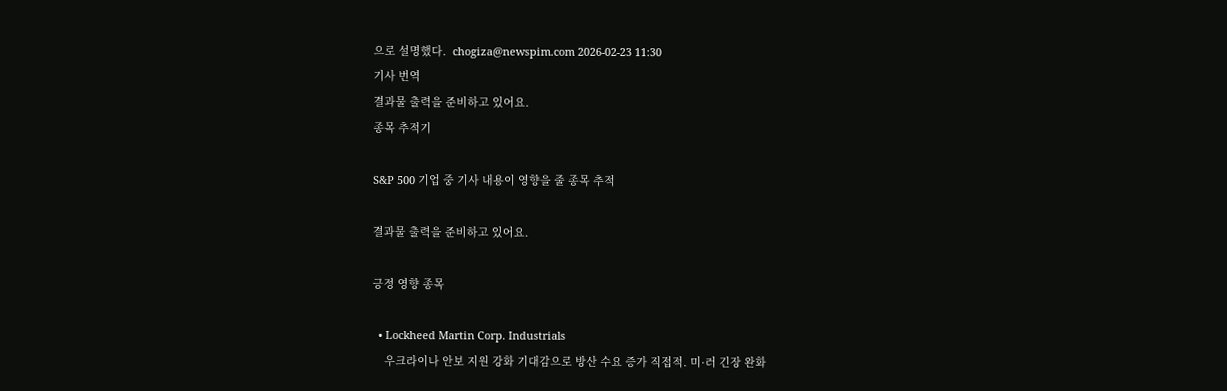으로 설명했다.  chogiza@newspim.com 2026-02-23 11:30
기사 번역
결과물 출력을 준비하고 있어요.
종목 추적기

S&P 500 기업 중 기사 내용이 영향을 줄 종목 추적

결과물 출력을 준비하고 있어요.

긍정 영향 종목

  • Lockheed Martin Corp. Industrials
    우크라이나 안보 지원 강화 기대감으로 방산 수요 증가 직접적. 미·러 긴장 완화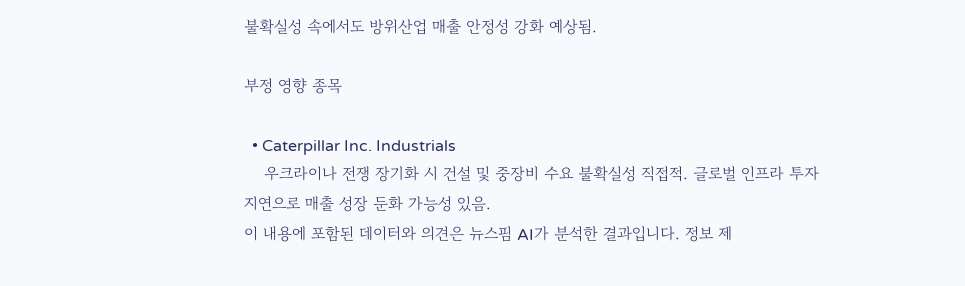불확실성 속에서도 방위산업 매출 안정성 강화 예상됨.

부정 영향 종목

  • Caterpillar Inc. Industrials
    우크라이나 전쟁 장기화 시 건설 및 중장비 수요 불확실성 직접적. 글로벌 인프라 투자 지연으로 매출 성장 둔화 가능성 있음.
이 내용에 포함된 데이터와 의견은 뉴스핌 AI가 분석한 결과입니다. 정보 제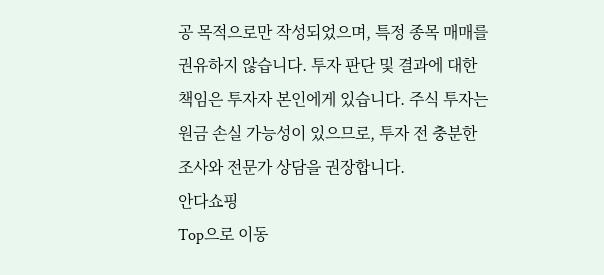공 목적으로만 작성되었으며, 특정 종목 매매를 권유하지 않습니다. 투자 판단 및 결과에 대한 책임은 투자자 본인에게 있습니다. 주식 투자는 원금 손실 가능성이 있으므로, 투자 전 충분한 조사와 전문가 상담을 권장합니다.
안다쇼핑
Top으로 이동